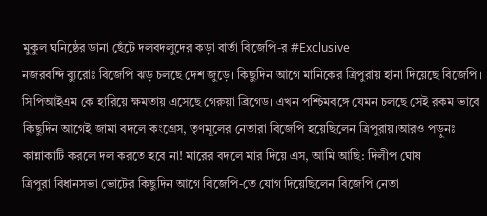মুকুল ঘনিষ্ঠের ডানা ছেঁটে দলবদলুদের কড়া বার্তা বিজেপি-র #Exclusive
নজরবন্দি ব্যুরোঃ বিজেপি ঝড় চলছে দেশ জুড়ে। কিছুদিন আগে মানিকের ত্রিপুরায় হানা দিয়েছে বিজেপি। সিপিআইএম কে হারিয়ে ক্ষমতায় এসেছে গেরুয়া ব্রিগেড। এখন পশ্চিমবঙ্গে যেমন চলছে সেই রকম ভাবে কিছুদিন আগেই জামা বদলে কংগ্রেস, তৃণমূলের নেতারা বিজেপি হয়েছিলেন ত্রিপুরায়।আরও পড়ুনঃ কান্নাকাটি করলে দল করতে হবে না! মারের বদলে মার দিয়ে এস, আমি আছি: দিলীপ ঘোষ
ত্রিপুরা বিধানসভা ভোটের কিছুদিন আগে বিজেপি-তে যোগ দিয়েছিলেন বিজেপি নেতা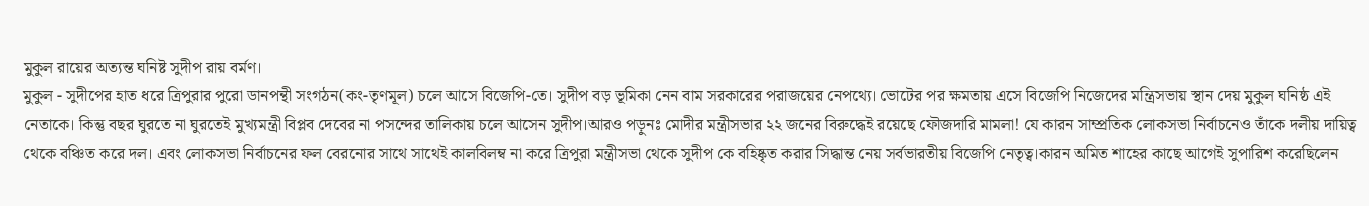মুকুল রায়ের অত্যন্ত ঘনিষ্ট সুদীপ রায় বর্মণ।
মুকুল - সুদীপের হাত ধরে ত্রিপুরার পুরো ডানপন্থী সংগঠন(কং-তৃণমূল) চলে আসে বিজেপি-তে। সুদীপ বড় ভূমিকা নেন বাম সরকারের পরাজয়ের নেপথ্যে। ভোটের পর ক্ষমতায় এসে বিজেপি নিজেদের মন্ত্রিসভায় স্থান দেয় মুকুল ঘনিষ্ঠ এই নেতাকে। কিন্তু বছর ঘুরতে না ঘুরতেই মুখ্যমন্ত্রী বিপ্লব দেবের না পসন্দের তালিকায় চলে আসেন সুদীপ।আরও পড়ুনঃ মোদীর মন্ত্রীসভার ২২ জনের বিরুদ্ধেই রয়েছে ফৌজদারি মামলা! যে কারন সাম্প্রতিক লোকসভা নির্বাচনেও তাঁকে দলীয় দায়িত্ব থেকে বঞ্চিত করে দল। এবং লোকসভা নির্বাচনের ফল বেরনোর সাথে সাথেই কালবিলম্ব না করে ত্রিপুরা মন্ত্রীসভা থেকে সুদীপ কে বহিষ্কৃত করার সিদ্ধান্ত নেয় সর্বভারতীয় বিজেপি নেতৃত্ব।কারন অমিত শাহের কাছে আগেই সুপারিশ করেছিলেন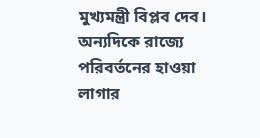মুখ্যমন্ত্রী বিপ্লব দেব।
অন্যদিকে রাজ্যে পরিবর্তনের হাওয়া লাগার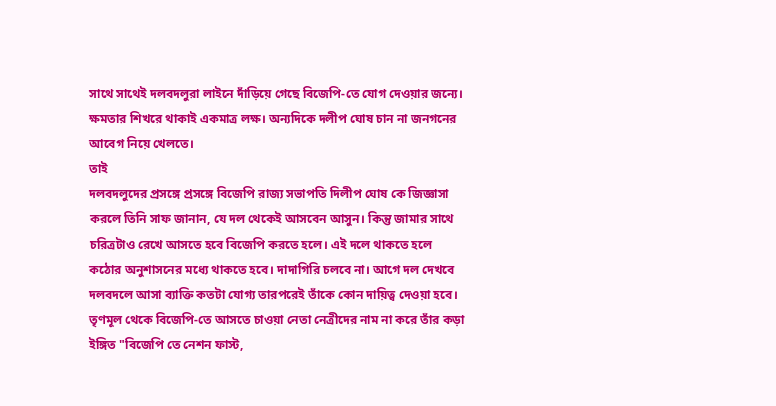সাথে সাথেই দলবদলুরা লাইনে দাঁড়িয়ে গেছে বিজেপি-তে যোগ দেওয়ার জন্যে। ক্ষমতার শিখরে থাকাই একমাত্র লক্ষ। অন্যদিকে দলীপ ঘোষ চান না জনগনের আবেগ নিয়ে খেলতে।
তাই
দলবদলুদের প্রসঙ্গে প্রসঙ্গে বিজেপি রাজ্য সভাপতি দিলীপ ঘোষ কে জিজ্ঞাসা করলে তিনি সাফ জানান, যে দল থেকেই আসবেন আসুন। কিন্তু জামার সাথে চরিত্রটাও রেখে আসতে হবে বিজেপি করতে হলে। এই দলে থাকতে হলে কঠোর অনুশাসনের মধ্যে থাকতে হবে। দাদাগিরি চলবে না। আগে দল দেখবে দলবদলে আসা ব্যাক্তি কতটা যোগ্য তারপরেই তাঁকে কোন দায়িত্ব দেওয়া হবে। তৃণমূল থেকে বিজেপি-তে আসতে চাওয়া নেতা নেত্রীদের নাম না করে তাঁর কড়া ইঙ্গিত "বিজেপি তে নেশন ফাস্ট,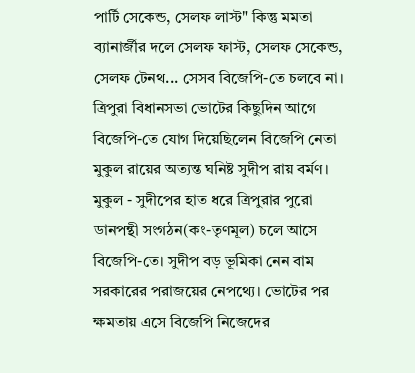পার্টি সেকেন্ড, সেলফ লাস্ট" কিন্তু মমতা ব্যানার্জীর দলে সেলফ ফাস্ট, সেলফ সেকেন্ড, সেলফ টেনথ... সেসব বিজেপি-তে চলবে না।
ত্রিপুরা বিধানসভা ভোটের কিছুদিন আগে বিজেপি-তে যোগ দিয়েছিলেন বিজেপি নেতা মুকুল রায়ের অত্যন্ত ঘনিষ্ট সুদীপ রায় বর্মণ।
মুকুল - সুদীপের হাত ধরে ত্রিপুরার পুরো ডানপন্থী সংগঠন(কং-তৃণমূল) চলে আসে বিজেপি-তে। সুদীপ বড় ভূমিকা নেন বাম সরকারের পরাজয়ের নেপথ্যে। ভোটের পর ক্ষমতায় এসে বিজেপি নিজেদের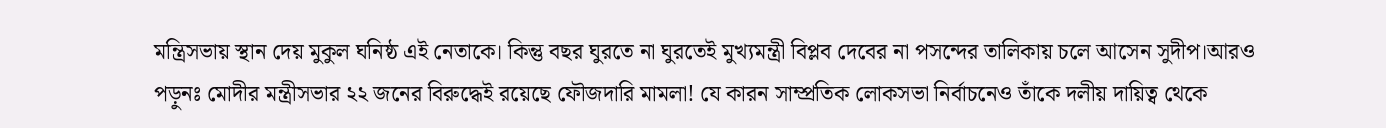মন্ত্রিসভায় স্থান দেয় মুকুল ঘনিষ্ঠ এই নেতাকে। কিন্তু বছর ঘুরতে না ঘুরতেই মুখ্যমন্ত্রী বিপ্লব দেবের না পসন্দের তালিকায় চলে আসেন সুদীপ।আরও পড়ুনঃ মোদীর মন্ত্রীসভার ২২ জনের বিরুদ্ধেই রয়েছে ফৌজদারি মামলা! যে কারন সাম্প্রতিক লোকসভা নির্বাচনেও তাঁকে দলীয় দায়িত্ব থেকে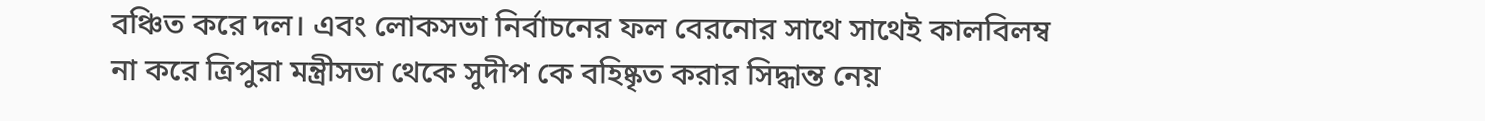বঞ্চিত করে দল। এবং লোকসভা নির্বাচনের ফল বেরনোর সাথে সাথেই কালবিলম্ব না করে ত্রিপুরা মন্ত্রীসভা থেকে সুদীপ কে বহিষ্কৃত করার সিদ্ধান্ত নেয়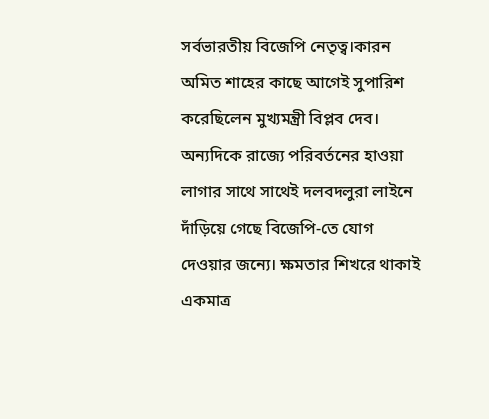সর্বভারতীয় বিজেপি নেতৃত্ব।কারন অমিত শাহের কাছে আগেই সুপারিশ করেছিলেন মুখ্যমন্ত্রী বিপ্লব দেব।
অন্যদিকে রাজ্যে পরিবর্তনের হাওয়া লাগার সাথে সাথেই দলবদলুরা লাইনে দাঁড়িয়ে গেছে বিজেপি-তে যোগ দেওয়ার জন্যে। ক্ষমতার শিখরে থাকাই একমাত্র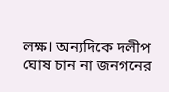লক্ষ। অন্যদিকে দলীপ ঘোষ চান না জনগনের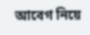আবেগ নিয়ে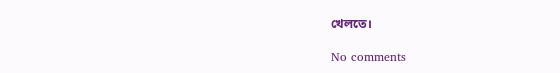খেলতে।

No comments